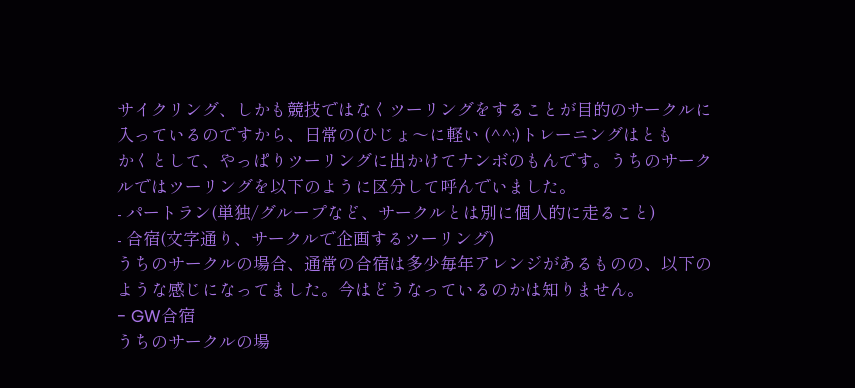サイクリング、しかも競技ではなくツーリングをすることが目的のサークルに
入っているのですから、日常の(ひじょ〜に軽い (^^;)トレーニングはとも
かくとして、やっぱりツーリングに出かけてナンボのもんです。うちのサーク
ルではツーリングを以下のように区分して呼んでいました。
- パートラン(単独/グループなど、サークルとは別に個人的に走ること)
- 合宿(文字通り、サークルで企画するツーリング)
うちのサークルの場合、通常の合宿は多少毎年アレンジがあるものの、以下の
ような感じになってました。今はどうなっているのかは知りません。
- GW合宿
うちのサークルの場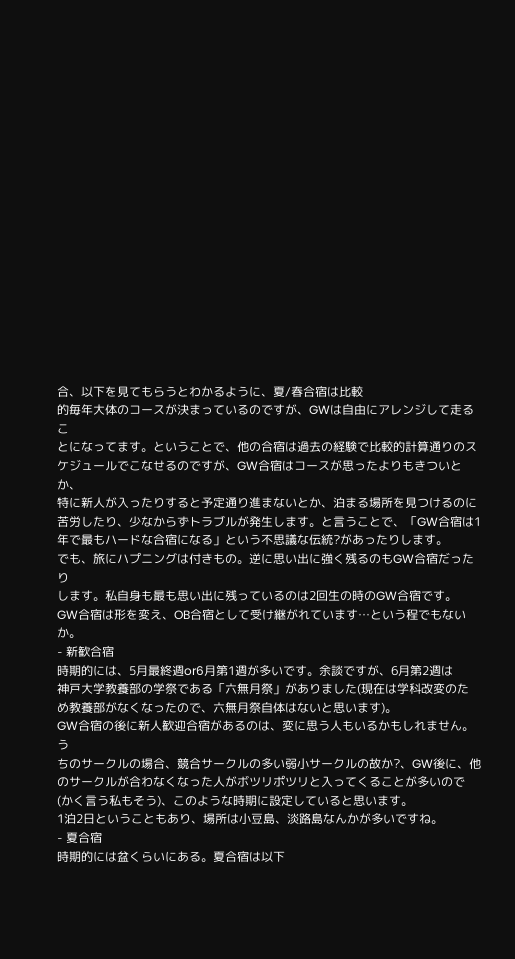合、以下を見てもらうとわかるように、夏/春合宿は比較
的毎年大体のコースが決まっているのですが、GWは自由にアレンジして走るこ
とになってます。ということで、他の合宿は過去の経験で比較的計算通りのス
ケジュールでこなせるのですが、GW合宿はコースが思ったよりもきついとか、
特に新人が入ったりすると予定通り進まないとか、泊まる場所を見つけるのに
苦労したり、少なからずトラブルが発生します。と言うことで、「GW合宿は1
年で最もハードな合宿になる」という不思議な伝統?があったりします。
でも、旅にハプニングは付きもの。逆に思い出に強く残るのもGW合宿だったり
します。私自身も最も思い出に残っているのは2回生の時のGW合宿です。
GW合宿は形を変え、OB合宿として受け継がれています…という程でもないか。
- 新歓合宿
時期的には、5月最終週or6月第1週が多いです。余談ですが、6月第2週は
神戸大学教養部の学祭である「六無月祭」がありました(現在は学科改変のた
め教養部がなくなったので、六無月祭自体はないと思います)。
GW合宿の後に新人歓迎合宿があるのは、変に思う人もいるかもしれません。う
ちのサークルの場合、競合サークルの多い弱小サークルの故か?、GW後に、他
のサークルが合わなくなった人がボツリポツリと入ってくることが多いので
(かく言う私もそう)、このような時期に設定していると思います。
1泊2日ということもあり、場所は小豆島、淡路島なんかが多いですね。
- 夏合宿
時期的には盆くらいにある。夏合宿は以下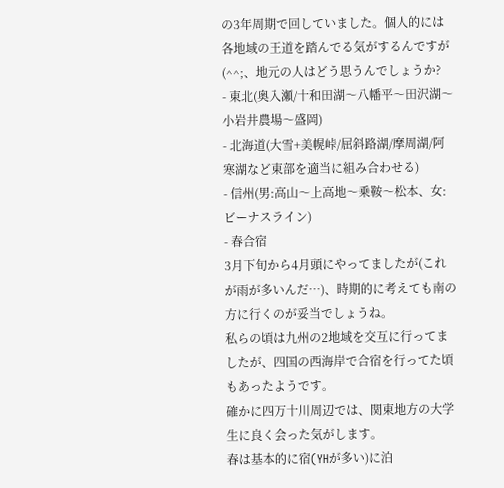の3年周期で回していました。個人的には各地域の王道を踏んでる気がするんですが (^^;、地元の人はどう思うんでしょうか?
- 東北(奥入瀬/十和田湖〜八幡平〜田沢湖〜小岩井農場〜盛岡)
- 北海道(大雪+美幌峠/屈斜路湖/摩周湖/阿寒湖など東部を適当に組み合わせる)
- 信州(男:高山〜上高地〜乗鞍〜松本、女:ビーナスライン)
- 春合宿
3月下旬から4月頭にやってましたが(これが雨が多いんだ…)、時期的に考えても南の方に行くのが妥当でしょうね。
私らの頃は九州の2地域を交互に行ってましたが、四国の西海岸で合宿を行ってた頃もあったようです。
確かに四万十川周辺では、関東地方の大学生に良く会った気がします。
春は基本的に宿(YHが多い)に泊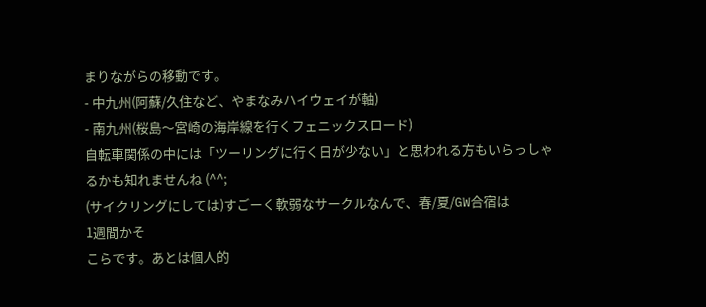まりながらの移動です。
- 中九州(阿蘇/久住など、やまなみハイウェイが軸)
- 南九州(桜島〜宮崎の海岸線を行くフェニックスロード)
自転車関係の中には「ツーリングに行く日が少ない」と思われる方もいらっしゃ
るかも知れませんね (^^;
(サイクリングにしては)すごーく軟弱なサークルなんで、春/夏/GW合宿は
1週間かそ
こらです。あとは個人的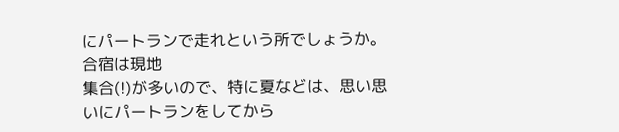にパートランで走れという所でしょうか。合宿は現地
集合(!)が多いので、特に夏などは、思い思いにパートランをしてから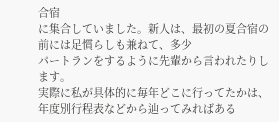合宿
に集合していました。新人は、最初の夏合宿の前には足慣らしも兼ねて、多少
パートランをするように先輩から言われたりします。
実際に私が具体的に毎年どこに行ってたかは、年度別行程表などから辿ってみればある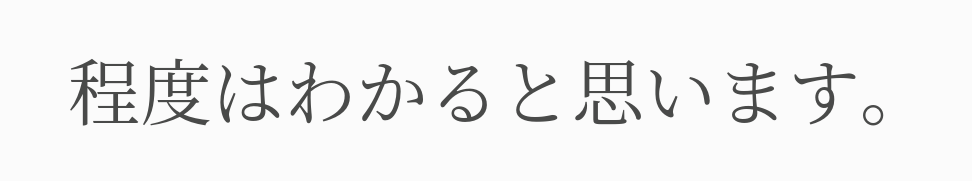程度はわかると思います。